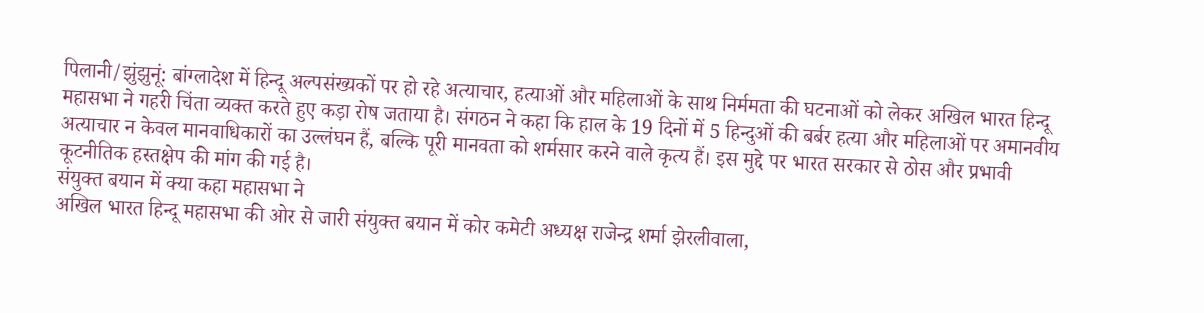पिलानी/झुंझुनूं: बांग्लादेश में हिन्दू अल्पसंख्यकों पर हो रहे अत्याचार, हत्याओं और महिलाओं के साथ निर्ममता की घटनाओं को लेकर अखिल भारत हिन्दू महासभा ने गहरी चिंता व्यक्त करते हुए कड़ा रोष जताया है। संगठन ने कहा कि हाल के 19 दिनों में 5 हिन्दुओं की बर्बर हत्या और महिलाओं पर अमानवीय अत्याचार न केवल मानवाधिकारों का उल्लंघन हैं, बल्कि पूरी मानवता को शर्मसार करने वाले कृत्य हैं। इस मुद्दे पर भारत सरकार से ठोस और प्रभावी कूटनीतिक हस्तक्षेप की मांग की गई है।
संयुक्त बयान में क्या कहा महासभा ने
अखिल भारत हिन्दू महासभा की ओर से जारी संयुक्त बयान में कोर कमेटी अध्यक्ष राजेन्द्र शर्मा झेरलीवाला,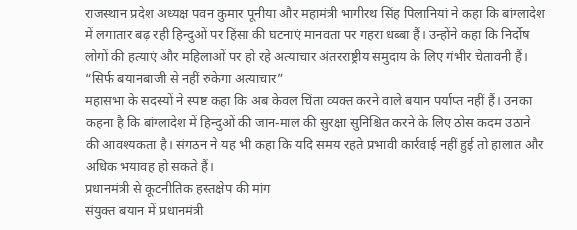राजस्थान प्रदेश अध्यक्ष पवन कुमार पूनीया और महामंत्री भागीरथ सिंह पिलानियां ने कहा कि बांग्लादेश में लगातार बढ़ रही हिन्दुओं पर हिंसा की घटनाएं मानवता पर गहरा धब्बा हैं। उन्होंने कहा कि निर्दोष लोगों की हत्याएं और महिलाओं पर हो रहे अत्याचार अंतरराष्ट्रीय समुदाय के लिए गंभीर चेतावनी हैं।
“सिर्फ बयानबाजी से नहीं रुकेगा अत्याचार”
महासभा के सदस्यों ने स्पष्ट कहा कि अब केवल चिंता व्यक्त करने वाले बयान पर्याप्त नहीं हैं। उनका कहना है कि बांग्लादेश में हिन्दुओं की जान-माल की सुरक्षा सुनिश्चित करने के लिए ठोस कदम उठाने की आवश्यकता है। संगठन ने यह भी कहा कि यदि समय रहते प्रभावी कार्रवाई नहीं हुई तो हालात और अधिक भयावह हो सकते हैं।
प्रधानमंत्री से कूटनीतिक हस्तक्षेप की मांग
संयुक्त बयान में प्रधानमंत्री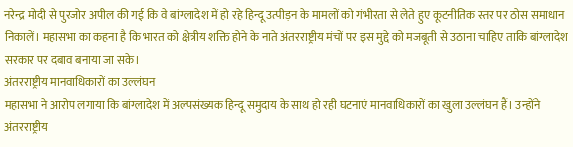नरेन्द्र मोदी से पुरजोर अपील की गई कि वे बांग्लादेश में हो रहे हिन्दू उत्पीड़न के मामलों को गंभीरता से लेते हुए कूटनीतिक स्तर पर ठोस समाधान निकालें। महासभा का कहना है कि भारत को क्षेत्रीय शक्ति होने के नाते अंतरराष्ट्रीय मंचों पर इस मुद्दे को मजबूती से उठाना चाहिए ताकि बांग्लादेश सरकार पर दबाव बनाया जा सके।
अंतरराष्ट्रीय मानवाधिकारों का उल्लंघन
महासभा ने आरोप लगाया कि बांग्लादेश में अल्पसंख्यक हिन्दू समुदाय के साथ हो रही घटनाएं मानवाधिकारों का खुला उल्लंघन हैं। उन्होंने अंतरराष्ट्रीय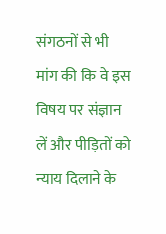संगठनों से भी मांग की कि वे इस विषय पर संज्ञान लें और पीड़ितों को न्याय दिलाने के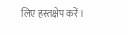लिए हस्तक्षेप करें।